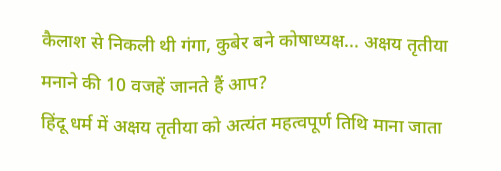कैलाश से निकली थी गंगा, कुबेर बने कोषाध्यक्ष... अक्षय तृतीया मनाने की 10 वजहें जानते हैं आप?
हिंदू धर्म में अक्षय तृतीया को अत्यंत महत्वपूर्ण तिथि माना जाता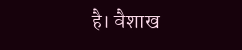है। वैशाख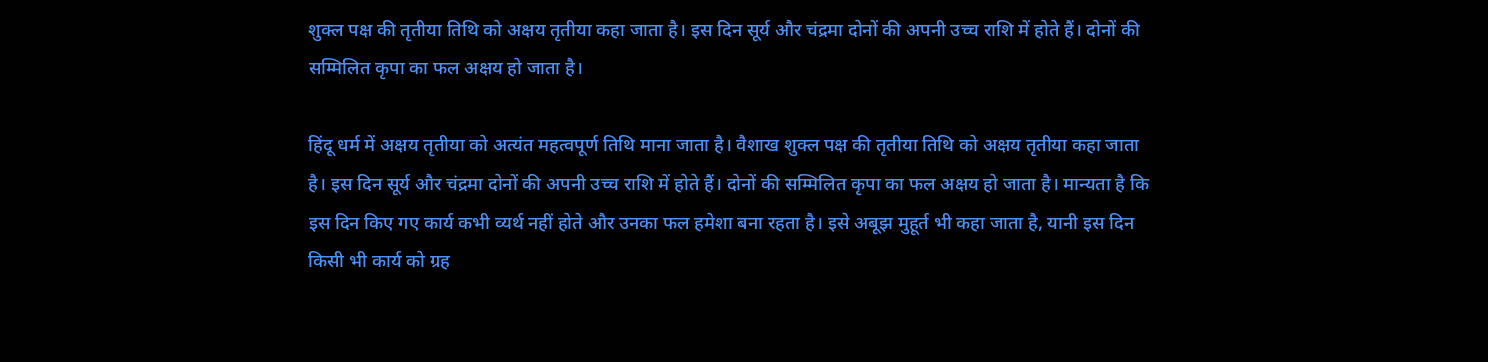शुक्ल पक्ष की तृतीया तिथि को अक्षय तृतीया कहा जाता है। इस दिन सूर्य और चंद्रमा दोनों की अपनी उच्च राशि में होते हैं। दोनों की सम्मिलित कृपा का फल अक्षय हो जाता है।

हिंदू धर्म में अक्षय तृतीया को अत्यंत महत्वपूर्ण तिथि माना जाता है। वैशाख शुक्ल पक्ष की तृतीया तिथि को अक्षय तृतीया कहा जाता है। इस दिन सूर्य और चंद्रमा दोनों की अपनी उच्च राशि में होते हैं। दोनों की सम्मिलित कृपा का फल अक्षय हो जाता है। मान्यता है कि इस दिन किए गए कार्य कभी व्यर्थ नहीं होते और उनका फल हमेशा बना रहता है। इसे अबूझ मुहूर्त भी कहा जाता है, यानी इस दिन किसी भी कार्य को ग्रह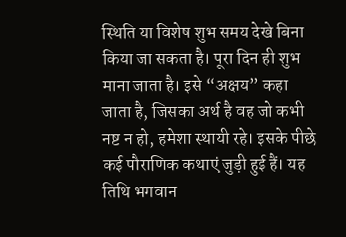स्थिति या विशेष शुभ समय देखे बिना किया जा सकता है। पूरा दिन ही शुभ माना जाता है। इसे “अक्षय” कहा जाता है, जिसका अर्थ है वह जो कभी नष्ट न हो, हमेशा स्थायी रहे। इसके पीछे कई पौराणिक कथाएं जुड़ी हुई हैं। यह तिथि भगवान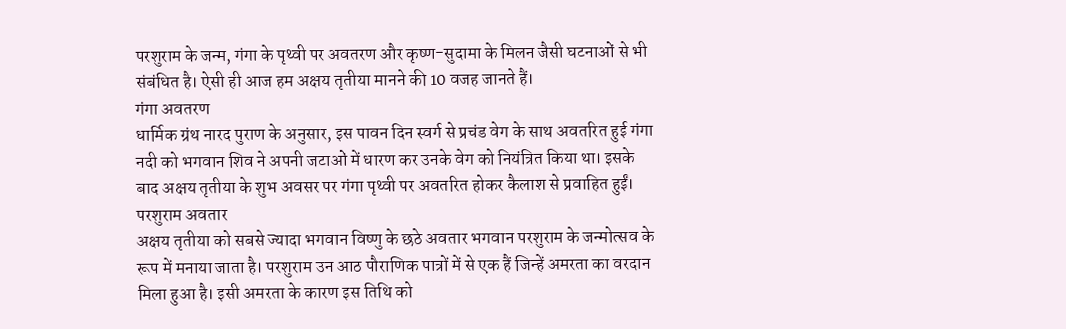परशुराम के जन्म, गंगा के पृथ्वी पर अवतरण और कृष्ण-सुदामा के मिलन जैसी घटनाओं से भी संबंधित है। ऐसी ही आज हम अक्षय तृतीया मानने की 10 वजह जानते हैं।
गंगा अवतरण
धार्मिक ग्रंथ नारद पुराण के अनुसार, इस पावन दिन स्वर्ग से प्रचंड वेग के साथ अवतरित हुई गंगा नदी को भगवान शिव ने अपनी जटाओं में धारण कर उनके वेग को नियंत्रित किया था। इसके बाद अक्षय तृतीया के शुभ अवसर पर गंगा पृथ्वी पर अवतरित होकर कैलाश से प्रवाहित हुईं।
परशुराम अवतार
अक्षय तृतीया को सबसे ज्यादा भगवान विष्णु के छठे अवतार भगवान परशुराम के जन्मोत्सव के रूप में मनाया जाता है। परशुराम उन आठ पौराणिक पात्रों में से एक हैं जिन्हें अमरता का वरदान मिला हुआ है। इसी अमरता के कारण इस तिथि को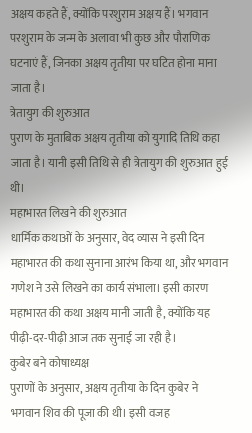अक्षय कहते हैं, क्योंकि परशुराम अक्षय हैं। भगवान परशुराम के जन्म के अलावा भी कुछ और पौराणिक घटनाएं हैं, जिनका अक्षय तृतीया पर घटित होना माना जाता है।
त्रेतायुग की शुरुआत
पुराण के मुताबिक अक्षय तृतीया को युगादि तिथि कहा जाता है। यानी इसी तिथि से ही त्रेतायुग की शुरुआत हुई थी।
महाभारत लिखने की शुरुआत
धार्मिक कथाओं के अनुसार, वेद व्यास ने इसी दिन महाभारत की कथा सुनाना आरंभ किया था, और भगवान गणेश ने उसे लिखने का कार्य संभाला। इसी कारण महाभारत की कथा अक्षय मानी जाती है, क्योंकि यह पीढ़ी-दर-पीढ़ी आज तक सुनाई जा रही है।
कुबेर बने कोषाध्यक्ष
पुराणों के अनुसार, अक्षय तृतीया के दिन कुबेर ने भगवान शिव की पूजा की थी। इसी वजह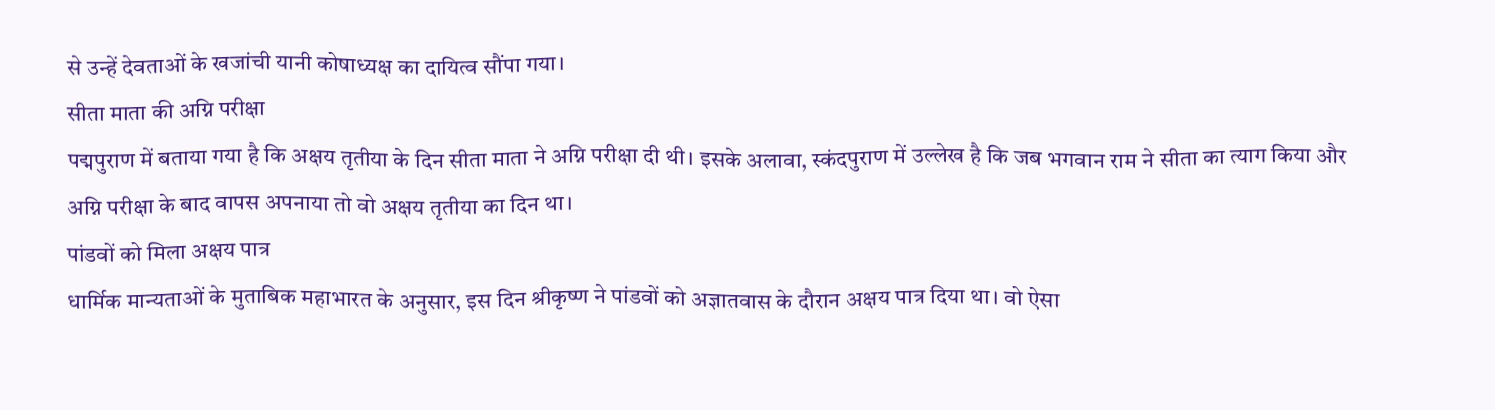से उन्हें देवताओं के खजांची यानी कोषाध्यक्ष का दायित्व सौंपा गया।
सीता माता की अग्नि परीक्षा
पद्मपुराण में बताया गया है कि अक्षय तृतीया के दिन सीता माता ने अग्नि परीक्षा दी थी। इसके अलावा, स्कंदपुराण में उल्लेख है कि जब भगवान राम ने सीता का त्याग किया और अग्नि परीक्षा के बाद वापस अपनाया तो वो अक्षय तृतीया का दिन था।
पांडवों को मिला अक्षय पात्र
धार्मिक मान्यताओं के मुताबिक महाभारत के अनुसार, इस दिन श्रीकृष्ण ने पांडवों को अज्ञातवास के दौरान अक्षय पात्र दिया था। वो ऐसा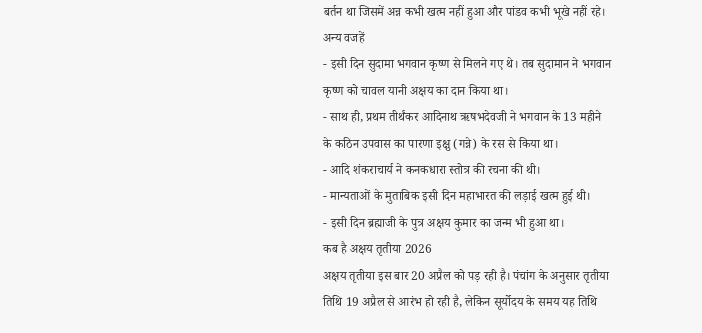बर्तन था जिसमें अन्न कभी खत्म नहीं हुआ और पांडव कभी भूखे नहीं रहे।
अन्य वजहें
- इसी दिन सुदामा भगवान कृष्ण से मिलने गए थे। तब सुदामान ने भगवान कृष्ण को चावल यानी अक्षय का दान किया था।
- साथ ही, प्रथम तीर्थंकर आदिनाथ ऋषभदेवजी ने भगवान के 13 महीने के कठिन उपवास का पारणा इक्षु (गन्ने) के रस से किया था।
- आदि शंकराचार्य ने कनकधारा स्तोत्र की रचना की थी।
- मान्यताओं के मुताबिक इसी दिन महाभारत की लड़ाई खत्म हुई थी।
- इसी दिन ब्रह्माजी के पुत्र अक्षय कुमार का जन्म भी हुआ था।
कब है अक्षय तृतीया 2026
अक्षय तृतीया इस बार 20 अप्रैल को पड़ रही है। पंचांग के अनुसार तृतीया तिथि 19 अप्रैल से आरंभ हो रही है, लेकिन सूर्योदय के समय यह तिथि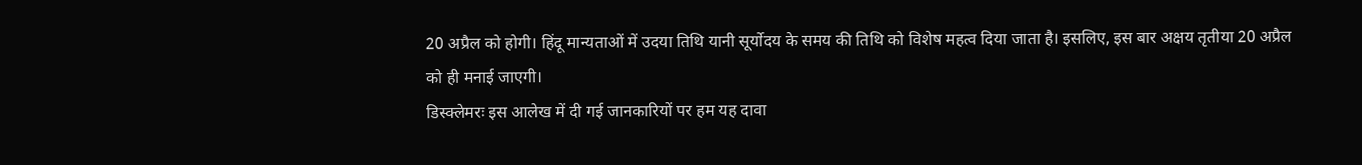20 अप्रैल को होगी। हिंदू मान्यताओं में उदया तिथि यानी सूर्योदय के समय की तिथि को विशेष महत्व दिया जाता है। इसलिए, इस बार अक्षय तृतीया 20 अप्रैल को ही मनाई जाएगी।
डिस्क्लेमरः इस आलेख में दी गई जानकारियों पर हम यह दावा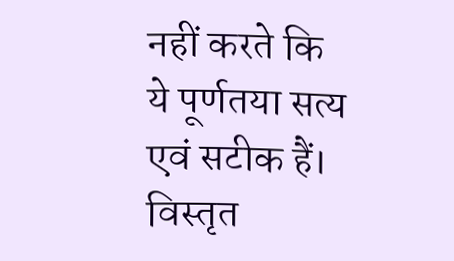नहीं करते कि ये पूर्णतया सत्य एवं सटीक हैं। विस्तृत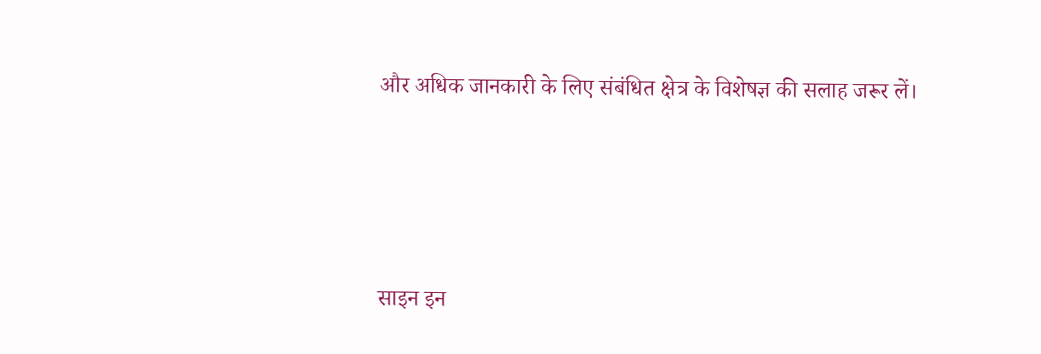और अधिक जानकारी के लिए संबंधित क्षेत्र के विशेषज्ञ की सलाह जरूर लें।




साइन इन